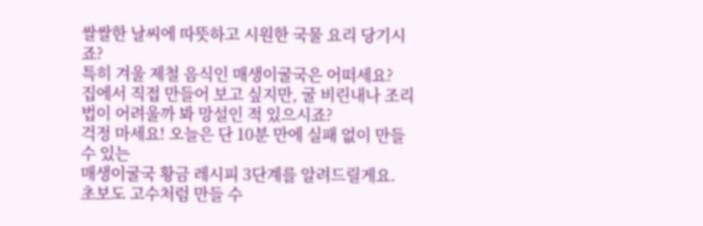쌀쌀한 날씨에 따뜻하고 시원한 국물 요리 당기시죠?
특히 겨울 제철 음식인 매생이굴국은 어떠세요?
집에서 직접 만들어 보고 싶지만, 굴 비린내나 조리법이 어려울까 봐 망설인 적 있으시죠?
걱정 마세요! 오늘은 단 10분 만에 실패 없이 만들 수 있는
매생이굴국 황금 레시피 3단계를 알려드릴게요.
초보도 고수처럼 만들 수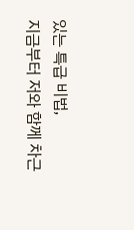있는 특급 비법,
지금부터 저와 함께 차근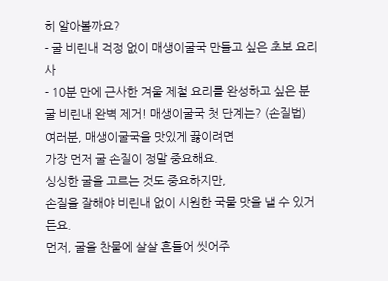히 알아볼까요?
- 굴 비린내 걱정 없이 매생이굴국 만들고 싶은 초보 요리사
- 10분 만에 근사한 겨울 제철 요리를 완성하고 싶은 분
굴 비린내 완벽 제거! 매생이굴국 첫 단계는? (손질법)
여러분, 매생이굴국을 맛있게 끓이려면
가장 먼저 굴 손질이 정말 중요해요.
싱싱한 굴을 고르는 것도 중요하지만,
손질을 잘해야 비린내 없이 시원한 국물 맛을 낼 수 있거든요.
먼저, 굴을 찬물에 살살 흔들어 씻어주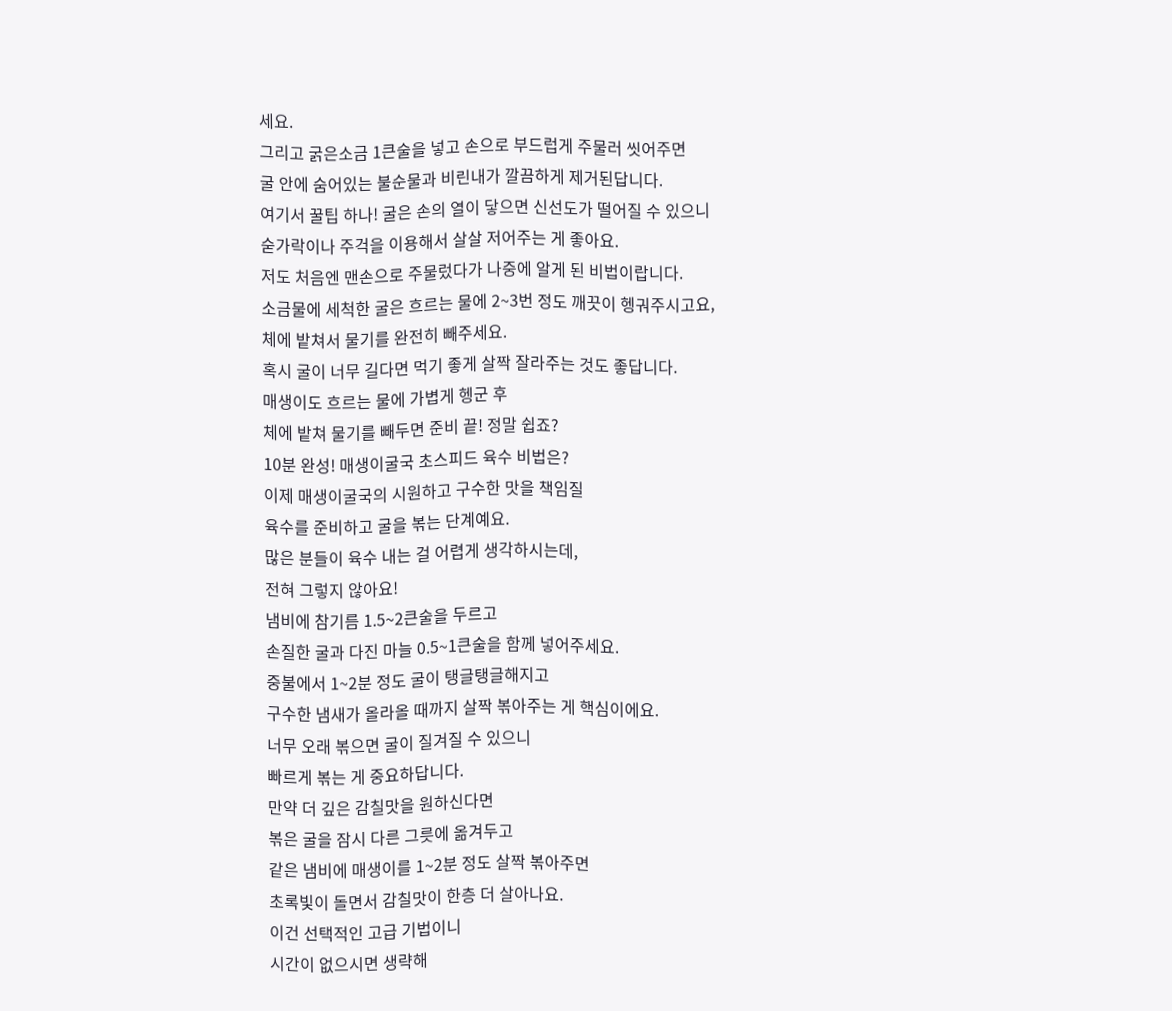세요.
그리고 굵은소금 1큰술을 넣고 손으로 부드럽게 주물러 씻어주면
굴 안에 숨어있는 불순물과 비린내가 깔끔하게 제거된답니다.
여기서 꿀팁 하나! 굴은 손의 열이 닿으면 신선도가 떨어질 수 있으니
숟가락이나 주걱을 이용해서 살살 저어주는 게 좋아요.
저도 처음엔 맨손으로 주물렀다가 나중에 알게 된 비법이랍니다.
소금물에 세척한 굴은 흐르는 물에 2~3번 정도 깨끗이 헹궈주시고요,
체에 밭쳐서 물기를 완전히 빼주세요.
혹시 굴이 너무 길다면 먹기 좋게 살짝 잘라주는 것도 좋답니다.
매생이도 흐르는 물에 가볍게 헹군 후
체에 밭쳐 물기를 빼두면 준비 끝! 정말 쉽죠?
10분 완성! 매생이굴국 초스피드 육수 비법은?
이제 매생이굴국의 시원하고 구수한 맛을 책임질
육수를 준비하고 굴을 볶는 단계예요.
많은 분들이 육수 내는 걸 어렵게 생각하시는데,
전혀 그렇지 않아요!
냄비에 참기름 1.5~2큰술을 두르고
손질한 굴과 다진 마늘 0.5~1큰술을 함께 넣어주세요.
중불에서 1~2분 정도 굴이 탱글탱글해지고
구수한 냄새가 올라올 때까지 살짝 볶아주는 게 핵심이에요.
너무 오래 볶으면 굴이 질겨질 수 있으니
빠르게 볶는 게 중요하답니다.
만약 더 깊은 감칠맛을 원하신다면
볶은 굴을 잠시 다른 그릇에 옮겨두고
같은 냄비에 매생이를 1~2분 정도 살짝 볶아주면
초록빛이 돌면서 감칠맛이 한층 더 살아나요.
이건 선택적인 고급 기법이니
시간이 없으시면 생략해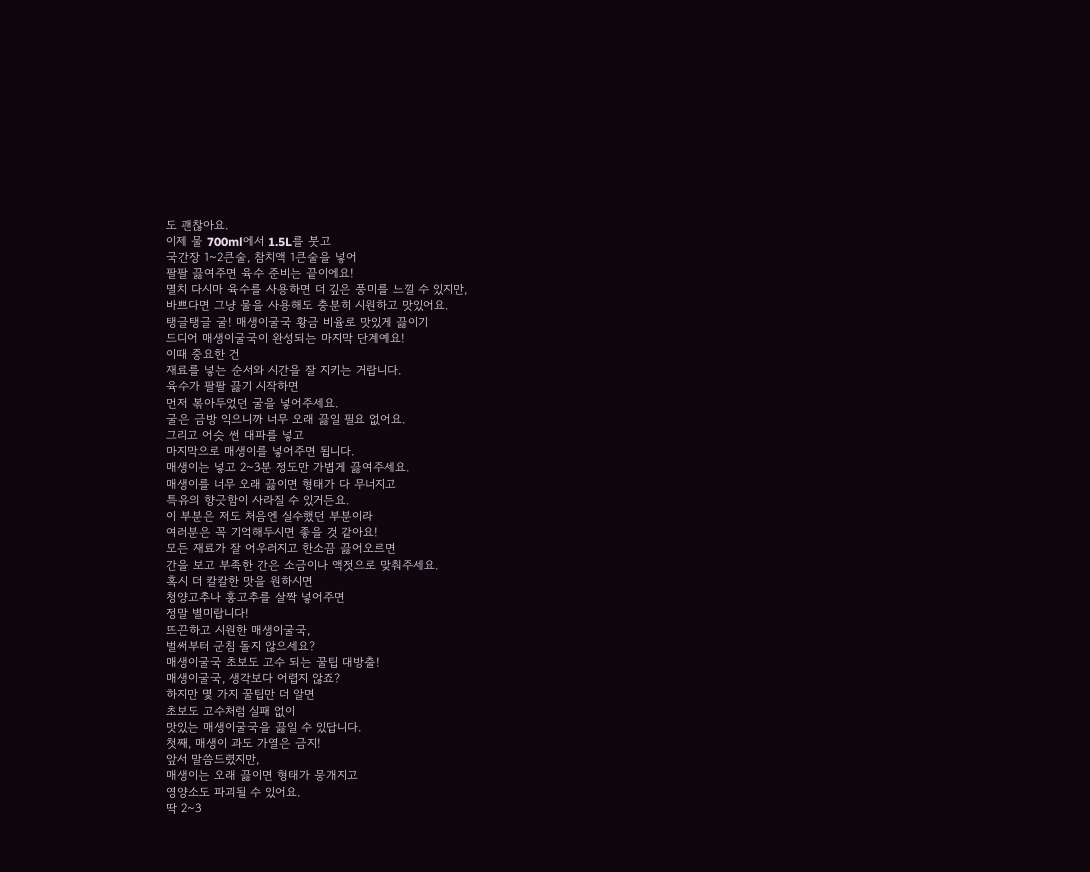도 괜찮아요.
이제 물 700ml에서 1.5L를 붓고
국간장 1~2큰술, 참치액 1큰술을 넣어
팔팔 끓여주면 육수 준비는 끝이에요!
멸치 다시마 육수를 사용하면 더 깊은 풍미를 느낄 수 있지만,
바쁘다면 그냥 물을 사용해도 충분히 시원하고 맛있어요.
탱글탱글 굴! 매생이굴국 황금 비율로 맛있게 끓이기
드디어 매생이굴국이 완성되는 마지막 단계예요!
이때 중요한 건
재료를 넣는 순서와 시간을 잘 지키는 거랍니다.
육수가 팔팔 끓기 시작하면
먼저 볶아두었던 굴을 넣어주세요.
굴은 금방 익으니까 너무 오래 끓일 필요 없어요.
그리고 어슷 썬 대파를 넣고
마지막으로 매생이를 넣어주면 됩니다.
매생이는 넣고 2~3분 정도만 가볍게 끓여주세요.
매생이를 너무 오래 끓이면 형태가 다 무너지고
특유의 향긋함이 사라질 수 있거든요.
이 부분은 저도 처음엔 실수했던 부분이라
여러분은 꼭 기억해두시면 좋을 것 같아요!
모든 재료가 잘 어우러지고 한소끔 끓어오르면
간을 보고 부족한 간은 소금이나 액젓으로 맞춰주세요.
혹시 더 칼칼한 맛을 원하시면
청양고추나 홍고추를 살짝 넣어주면
정말 별미랍니다!
뜨끈하고 시원한 매생이굴국,
벌써부터 군침 돌지 않으세요?
매생이굴국 초보도 고수 되는 꿀팁 대방출!
매생이굴국, 생각보다 어렵지 않죠?
하지만 몇 가지 꿀팁만 더 알면
초보도 고수처럼 실패 없이
맛있는 매생이굴국을 끓일 수 있답니다.
첫째, 매생이 과도 가열은 금지!
앞서 말씀드렸지만,
매생이는 오래 끓이면 형태가 뭉개지고
영양소도 파괴될 수 있어요.
딱 2~3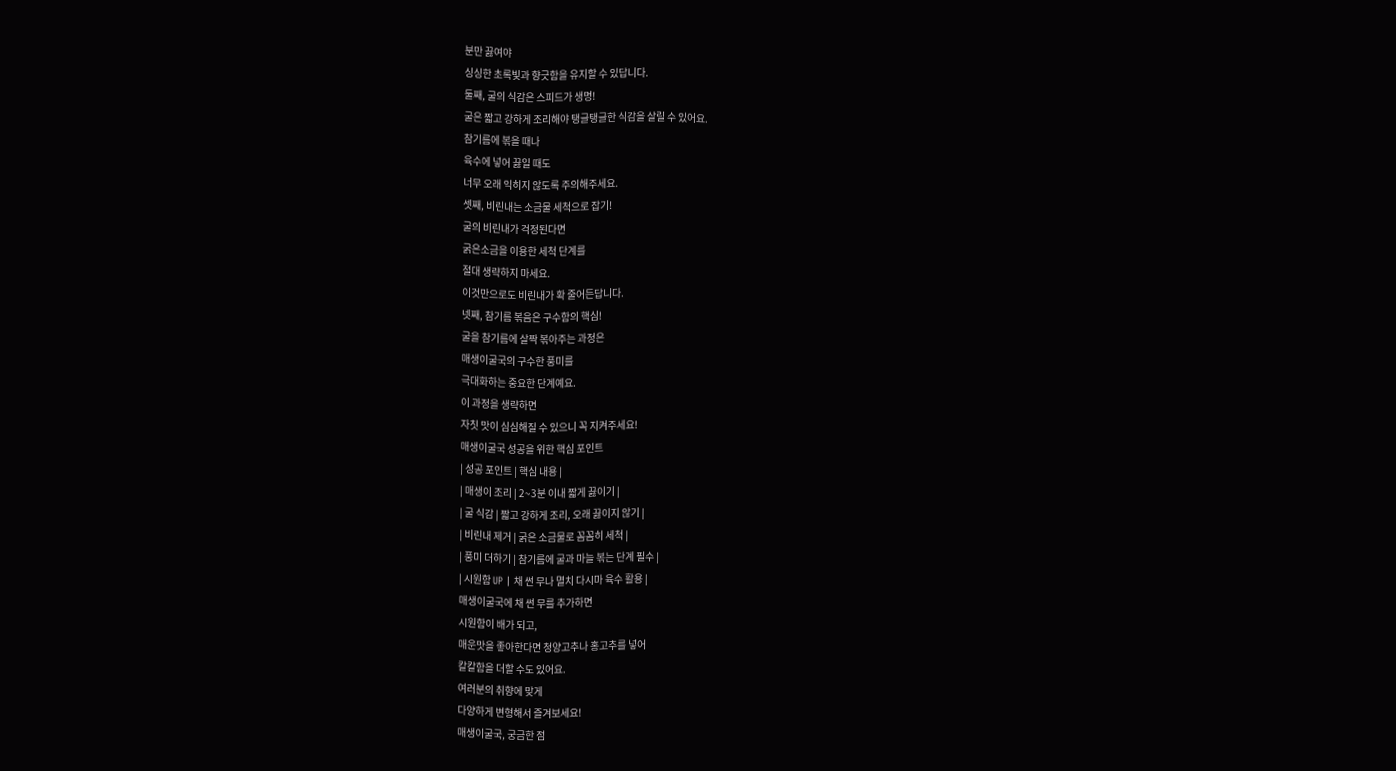분만 끓여야
싱싱한 초록빛과 향긋함을 유지할 수 있답니다.
둘째, 굴의 식감은 스피드가 생명!
굴은 짧고 강하게 조리해야 탱글탱글한 식감을 살릴 수 있어요.
참기름에 볶을 때나
육수에 넣어 끓일 때도
너무 오래 익히지 않도록 주의해주세요.
셋째, 비린내는 소금물 세척으로 잡기!
굴의 비린내가 걱정된다면
굵은소금을 이용한 세척 단계를
절대 생략하지 마세요.
이것만으로도 비린내가 확 줄어든답니다.
넷째, 참기름 볶음은 구수함의 핵심!
굴을 참기름에 살짝 볶아주는 과정은
매생이굴국의 구수한 풍미를
극대화하는 중요한 단계예요.
이 과정을 생략하면
자칫 맛이 심심해질 수 있으니 꼭 지켜주세요!
매생이굴국 성공을 위한 핵심 포인트
| 성공 포인트 | 핵심 내용 |
| 매생이 조리 | 2~3분 이내 짧게 끓이기 |
| 굴 식감 | 짧고 강하게 조리, 오래 끓이지 않기 |
| 비린내 제거 | 굵은 소금물로 꼼꼼히 세척 |
| 풍미 더하기 | 참기름에 굴과 마늘 볶는 단계 필수 |
| 시원함 UP | 채 썬 무나 멸치 다시마 육수 활용 |
매생이굴국에 채 썬 무를 추가하면
시원함이 배가 되고,
매운맛을 좋아한다면 청양고추나 홍고추를 넣어
칼칼함을 더할 수도 있어요.
여러분의 취향에 맞게
다양하게 변형해서 즐겨보세요!
매생이굴국, 궁금한 점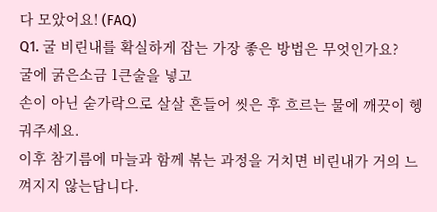다 모았어요! (FAQ)
Q1. 굴 비린내를 확실하게 잡는 가장 좋은 방법은 무엇인가요?
굴에 굵은소금 1큰술을 넣고
손이 아닌 숟가락으로 살살 흔들어 씻은 후 흐르는 물에 깨끗이 헹궈주세요.
이후 참기름에 마늘과 함께 볶는 과정을 거치면 비린내가 거의 느껴지지 않는답니다.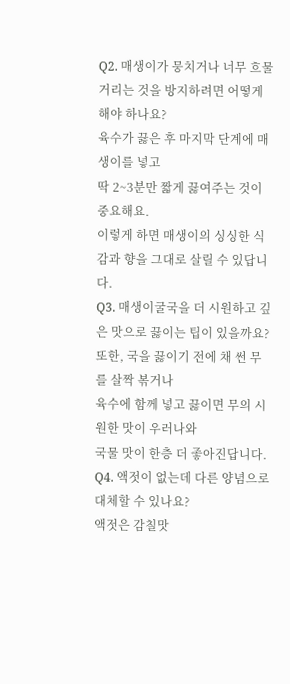Q2. 매생이가 뭉치거나 너무 흐물거리는 것을 방지하려면 어떻게 해야 하나요?
육수가 끓은 후 마지막 단계에 매생이를 넣고
딱 2~3분만 짧게 끓여주는 것이 중요해요.
이렇게 하면 매생이의 싱싱한 식감과 향을 그대로 살릴 수 있답니다.
Q3. 매생이굴국을 더 시원하고 깊은 맛으로 끓이는 팁이 있을까요?
또한, 국을 끓이기 전에 채 썬 무를 살짝 볶거나
육수에 함께 넣고 끓이면 무의 시원한 맛이 우러나와
국물 맛이 한층 더 좋아진답니다.
Q4. 액젓이 없는데 다른 양념으로 대체할 수 있나요?
액젓은 감칠맛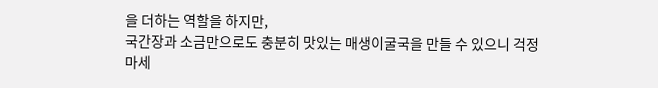을 더하는 역할을 하지만,
국간장과 소금만으로도 충분히 맛있는 매생이굴국을 만들 수 있으니 걱정 마세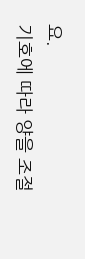요.
기호에 따라 양을 조절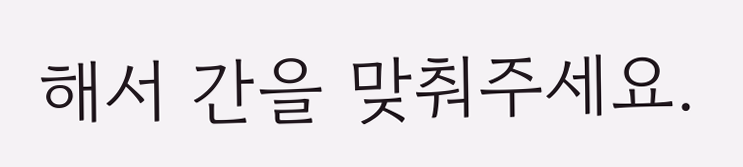해서 간을 맞춰주세요.